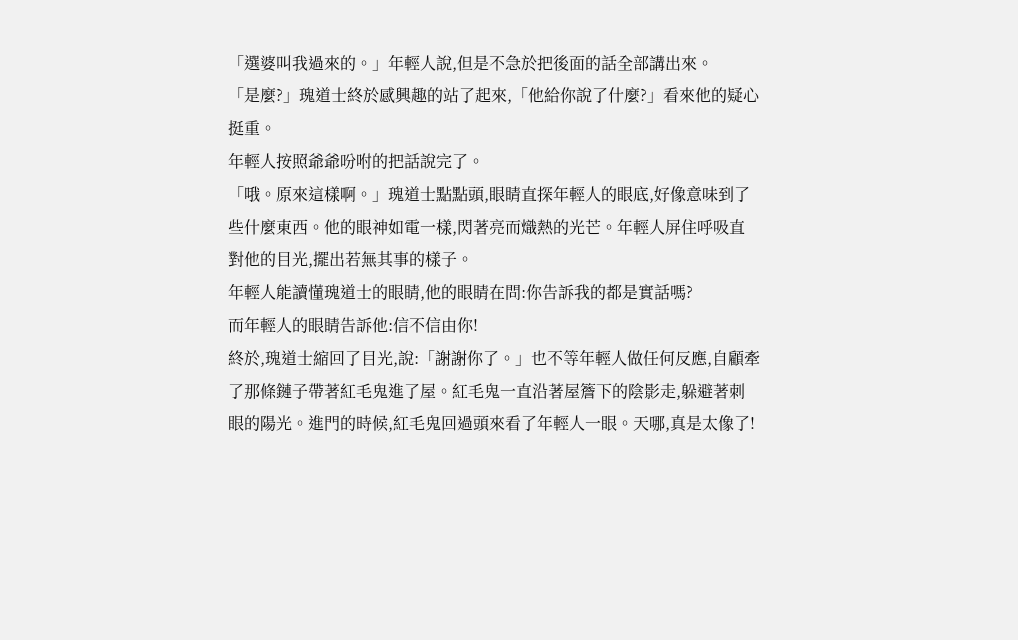「選婆叫我過來的。」年輕人說,但是不急於把後面的話全部講出來。
「是麼?」瑰道士終於感興趣的站了起來,「他給你說了什麼?」看來他的疑心挺重。
年輕人按照爺爺吩咐的把話說完了。
「哦。原來這樣啊。」瑰道士點點頭,眼睛直探年輕人的眼底,好像意味到了些什麼東西。他的眼神如電一樣,閃著亮而熾熱的光芒。年輕人屏住呼吸直對他的目光,擺出若無其事的樣子。
年輕人能讀懂瑰道士的眼睛,他的眼睛在問:你告訴我的都是實話嗎?
而年輕人的眼睛告訴他:信不信由你!
終於,瑰道士縮回了目光,說:「謝謝你了。」也不等年輕人做任何反應,自顧牽了那條鏈子帶著紅毛鬼進了屋。紅毛鬼一直沿著屋簷下的陰影走,躲避著刺眼的陽光。進門的時候,紅毛鬼回過頭來看了年輕人一眼。天哪,真是太像了!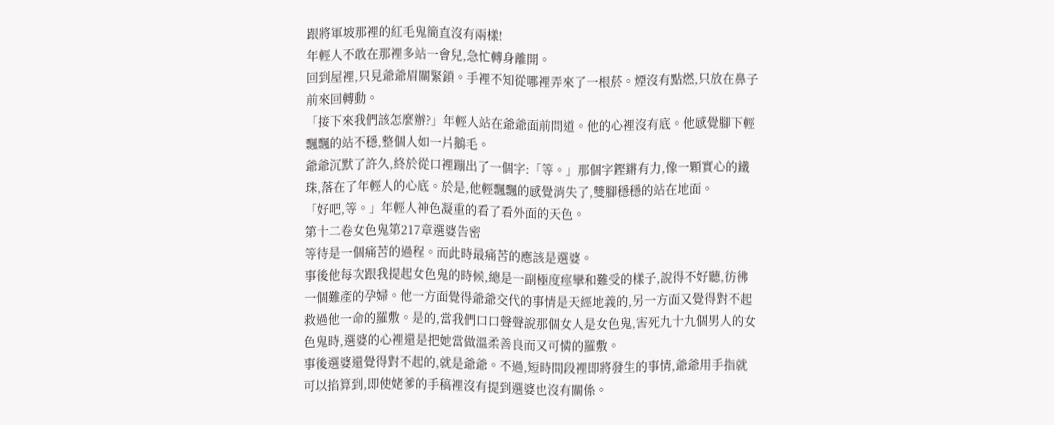跟將軍坡那裡的紅毛鬼簡直沒有兩樣!
年輕人不敢在那裡多站一會兒,急忙轉身離開。
回到屋裡,只見爺爺眉關緊鎖。手裡不知從哪裡弄來了一根菸。煙沒有點燃,只放在鼻子前來回轉動。
「接下來我們該怎麼辦?」年輕人站在爺爺面前問道。他的心裡沒有底。他感覺腳下輕飄飄的站不穩,整個人如一片鵝毛。
爺爺沉默了許久,終於從口裡蹦出了一個字:「等。」那個字鏗鏘有力,像一顆實心的鐵珠,落在了年輕人的心底。於是,他輕飄飄的感覺消失了,雙腳穩穩的站在地面。
「好吧,等。」年輕人神色凝重的看了看外面的天色。
第十二卷女色鬼第217章選婆告密
等待是一個痛苦的過程。而此時最痛苦的應該是選婆。
事後他每次跟我提起女色鬼的時候,總是一副極度痙攣和難受的樣子,說得不好聽,彷彿一個難產的孕婦。他一方面覺得爺爺交代的事情是天經地義的,另一方面又覺得對不起救過他一命的羅敷。是的,當我們口口聲聲說那個女人是女色鬼,害死九十九個男人的女色鬼時,選婆的心裡還是把她當做溫柔善良而又可憐的羅敷。
事後選婆還覺得對不起的,就是爺爺。不過,短時間段裡即將發生的事情,爺爺用手指就可以掐算到,即使姥爹的手稿裡沒有提到選婆也沒有關係。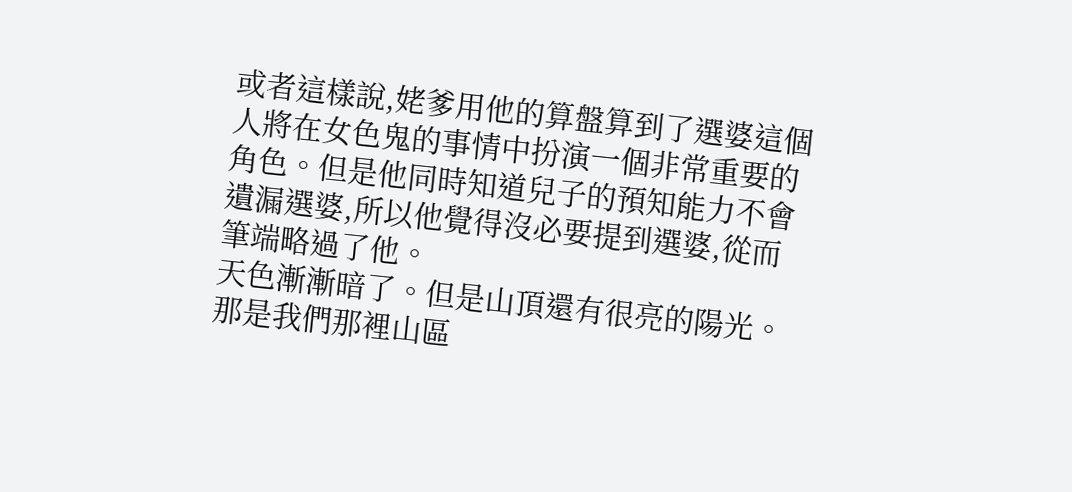或者這樣說,姥爹用他的算盤算到了選婆這個人將在女色鬼的事情中扮演一個非常重要的角色。但是他同時知道兒子的預知能力不會遺漏選婆,所以他覺得沒必要提到選婆,從而筆端略過了他。
天色漸漸暗了。但是山頂還有很亮的陽光。那是我們那裡山區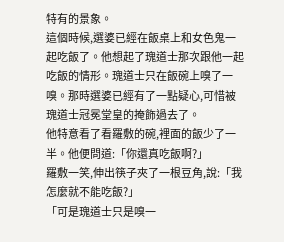特有的景象。
這個時候,選婆已經在飯桌上和女色鬼一起吃飯了。他想起了瑰道士那次跟他一起吃飯的情形。瑰道士只在飯碗上嗅了一嗅。那時選婆已經有了一點疑心,可惜被瑰道士冠冕堂皇的掩飾過去了。
他特意看了看羅敷的碗,裡面的飯少了一半。他便問道:「你還真吃飯啊?」
羅敷一笑,伸出筷子夾了一根豆角,說:「我怎麼就不能吃飯?」
「可是瑰道士只是嗅一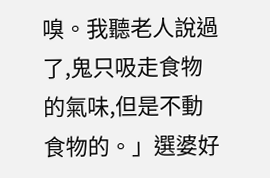嗅。我聽老人說過了,鬼只吸走食物的氣味,但是不動食物的。」選婆好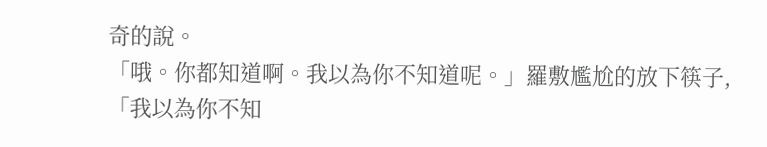奇的說。
「哦。你都知道啊。我以為你不知道呢。」羅敷尷尬的放下筷子,「我以為你不知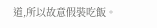道,所以故意假裝吃飯。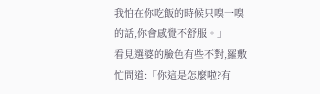我怕在你吃飯的時候只嗅一嗅的話,你會感覺不舒服。」
看見選婆的臉色有些不對,羅敷忙問道:「你這是怎麼啦?有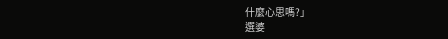什麼心思嗎?」
選婆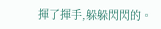揮了揮手,躲躲閃閃的。